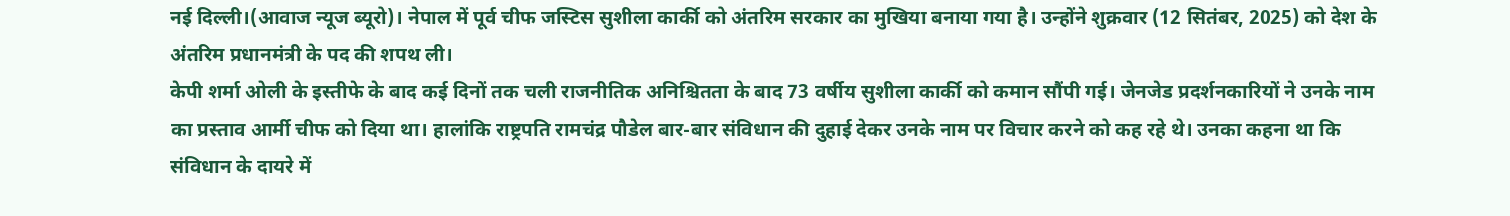नई दिल्ली।(आवाज न्यूज ब्यूरो)। नेपाल में पूर्व चीफ जस्टिस सुशीला कार्की को अंतरिम सरकार का मुखिया बनाया गया है। उन्होंने शुक्रवार (12 सितंबर, 2025) को देश के अंतरिम प्रधानमंत्री के पद की शपथ ली।
केपी शर्मा ओली के इस्तीफे के बाद कई दिनों तक चली राजनीतिक अनिश्चितता के बाद 73 वर्षीय सुशीला कार्की को कमान सौंपी गई। जेनजेड प्रदर्शनकारियों ने उनके नाम का प्रस्ताव आर्मी चीफ को दिया था। हालांकि राष्ट्रपति रामचंद्र पौडेल बार-बार संविधान की दुहाई देकर उनके नाम पर विचार करने को कह रहे थे। उनका कहना था कि संविधान के दायरे में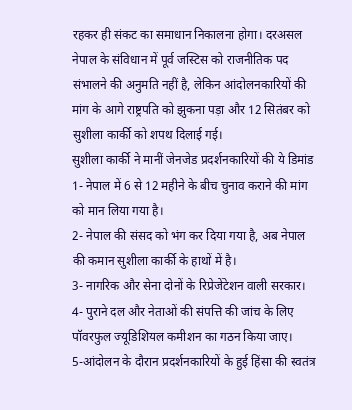रहकर ही संकट का समाधान निकालना होगा। दरअसल नेपाल के संविधान में पूर्व जस्टिस को राजनीतिक पद संभालने की अनुमति नहीं है, लेकिन आंदोलनकारियों की मांग के आगे राष्ट्रपति को झुकना पड़ा और 12 सितंबर को सुशीला कार्की को शपथ दिलाई गई।
सुशीला कार्की ने मानीं जेनजेड प्रदर्शनकारियों की ये डिमांड
1- नेपाल में 6 से 12 महीने के बीच चुनाव कराने की मांग को मान लिया गया है।
2- नेपाल की संसद को भंग कर दिया गया है, अब नेपाल की कमान सुशीला कार्की के हाथों में है।
3- नागरिक और सेना दोनों के रिप्रेजेंटेशन वाली सरकार।
4- पुराने दल और नेताओं की संपत्ति की जांच के लिए पॉवरफुल ज्यूडिशियल कमीशन का गठन किया जाए।
5-आंदोलन के दौरान प्रदर्शनकारियों के हुई हिंसा की स्वतंत्र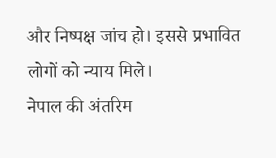और निष्पक्ष जांच हो। इससे प्रभावित लोगों को न्याय मिले।
नेपाल की अंतरिम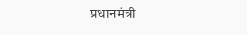प्रधानमंत्री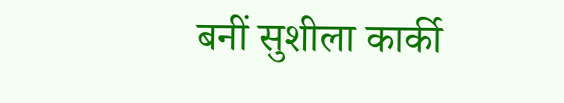बनीं सुशीला कार्की